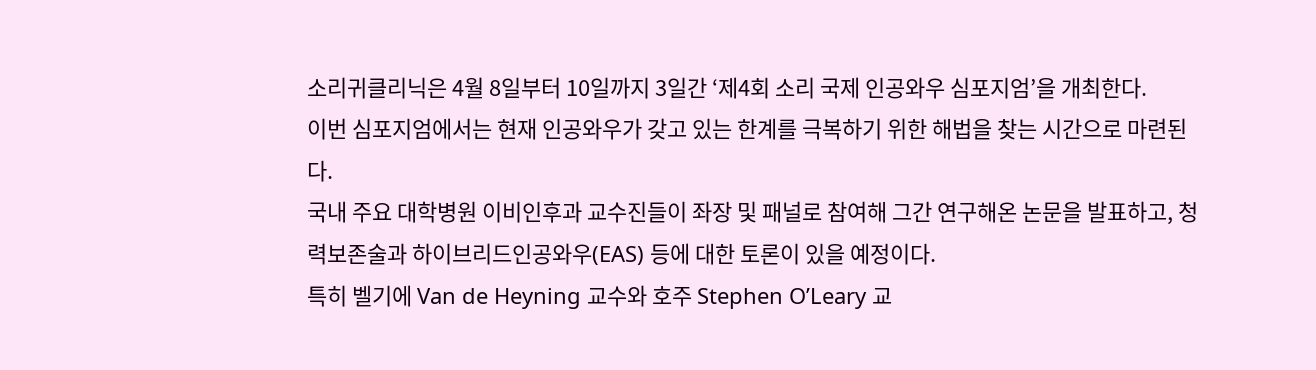소리귀클리닉은 4월 8일부터 10일까지 3일간 ‘제4회 소리 국제 인공와우 심포지엄’을 개최한다.
이번 심포지엄에서는 현재 인공와우가 갖고 있는 한계를 극복하기 위한 해법을 찾는 시간으로 마련된다.
국내 주요 대학병원 이비인후과 교수진들이 좌장 및 패널로 참여해 그간 연구해온 논문을 발표하고, 청력보존술과 하이브리드인공와우(EAS) 등에 대한 토론이 있을 예정이다.
특히 벨기에 Van de Heyning 교수와 호주 Stephen O’Leary 교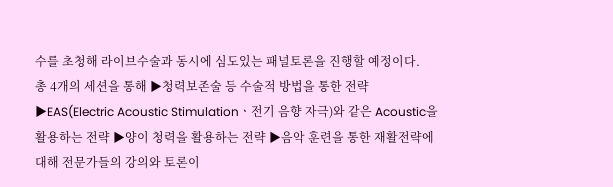수를 초청해 라이브수술과 동시에 심도있는 패널토론을 진행할 예정이다.
총 4개의 세션을 통해 ▶청력보존술 등 수술적 방법을 통한 전략 ▶EAS(Electric Acoustic Stimulationㆍ전기 음향 자극)와 같은 Acoustic을 활용하는 전략 ▶양이 청력을 활용하는 전략 ▶음악 훈련을 통한 재활전략에 대해 전문가들의 강의와 토론이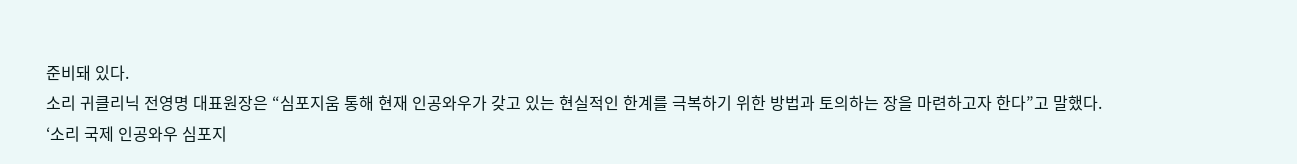준비돼 있다.
소리 귀클리닉 전영명 대표원장은 “심포지움 통해 현재 인공와우가 갖고 있는 현실적인 한계를 극복하기 위한 방법과 토의하는 장을 마련하고자 한다”고 말했다.
‘소리 국제 인공와우 심포지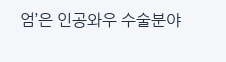엄’은 인공와우 수술분야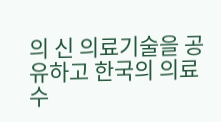의 신 의료기술을 공유하고 한국의 의료수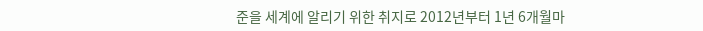준을 세계에 알리기 위한 취지로 2012년부터 1년 6개월마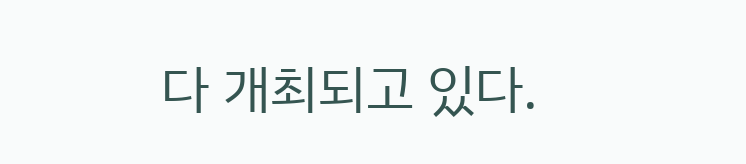다 개최되고 있다.